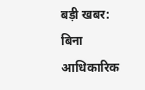बड़ी खबर: बिना आधिकारिक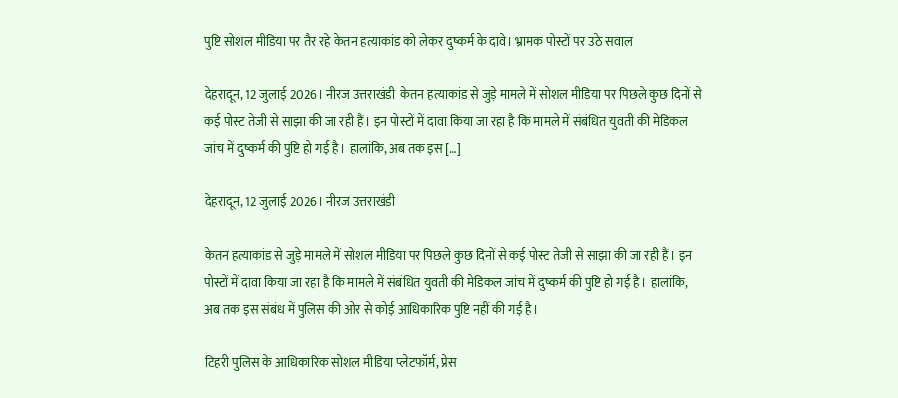पुष्टि सोशल मीडिया पर तैर रहे केतन हत्याकांड को लेकर दुष्कर्म के दावे। भ्रामक पोस्टों पर उठे सवाल

देहरादून, 12 जुलाई 2026। नीरज उत्तराखंडी  केतन हत्याकांड से जुड़े मामले में सोशल मीडिया पर पिछले कुछ दिनों से कई पोस्ट तेजी से साझा की जा रही हैं। इन पोस्टों में दावा किया जा रहा है कि मामले में संबंधित युवती की मेडिकल जांच में दुष्कर्म की पुष्टि हो गई है। हालांकि, अब तक इस […]

देहरादून, 12 जुलाई 2026। नीरज उत्तराखंडी

केतन हत्याकांड से जुड़े मामले में सोशल मीडिया पर पिछले कुछ दिनों से कई पोस्ट तेजी से साझा की जा रही हैं। इन पोस्टों में दावा किया जा रहा है कि मामले में संबंधित युवती की मेडिकल जांच में दुष्कर्म की पुष्टि हो गई है। हालांकि, अब तक इस संबंध में पुलिस की ओर से कोई आधिकारिक पुष्टि नहीं की गई है।

टिहरी पुलिस के आधिकारिक सोशल मीडिया प्लेटफॉर्म, प्रेस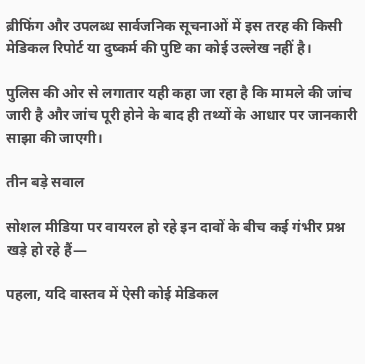ब्रीफिंग और उपलब्ध सार्वजनिक सूचनाओं में इस तरह की किसी मेडिकल रिपोर्ट या दुष्कर्म की पुष्टि का कोई उल्लेख नहीं है।

पुलिस की ओर से लगातार यही कहा जा रहा है कि मामले की जांच जारी है और जांच पूरी होने के बाद ही तथ्यों के आधार पर जानकारी साझा की जाएगी।

तीन बड़े सवाल

सोशल मीडिया पर वायरल हो रहे इन दावों के बीच कई गंभीर प्रश्न खड़े हो रहे हैं—

पहला, यदि वास्तव में ऐसी कोई मेडिकल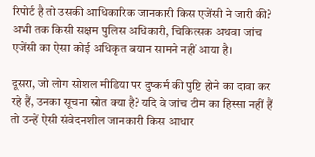रिपोर्ट है तो उसकी आधिकारिक जानकारी किस एजेंसी ने जारी की? अभी तक किसी सक्षम पुलिस अधिकारी, चिकित्सक अथवा जांच एजेंसी का ऐसा कोई अधिकृत बयान सामने नहीं आया है।

दूसरा, जो लोग सोशल मीडिया पर दुष्कर्म की पुष्टि होने का दावा कर रहे हैं, उनका सूचना स्रोत क्या है? यदि वे जांच टीम का हिस्सा नहीं हैं तो उन्हें ऐसी संवेदनशील जानकारी किस आधार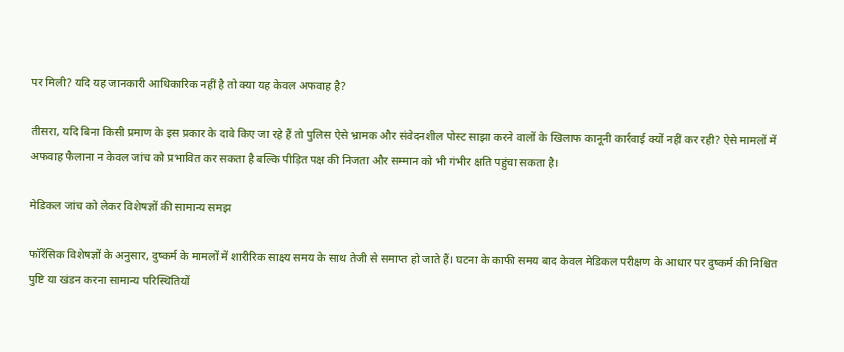पर मिली? यदि यह जानकारी आधिकारिक नहीं है तो क्या यह केवल अफवाह है?

तीसरा, यदि बिना किसी प्रमाण के इस प्रकार के दावे किए जा रहे हैं तो पुलिस ऐसे भ्रामक और संवेदनशील पोस्ट साझा करने वालों के खिलाफ कानूनी कार्रवाई क्यों नहीं कर रही? ऐसे मामलों में अफवाह फैलाना न केवल जांच को प्रभावित कर सकता है बल्कि पीड़ित पक्ष की निजता और सम्मान को भी गंभीर क्षति पहुंचा सकता है।

मेडिकल जांच को लेकर विशेषज्ञों की सामान्य समझ

फॉरेंसिक विशेषज्ञों के अनुसार, दुष्कर्म के मामलों में शारीरिक साक्ष्य समय के साथ तेजी से समाप्त हो जाते हैं। घटना के काफी समय बाद केवल मेडिकल परीक्षण के आधार पर दुष्कर्म की निश्चित पुष्टि या खंडन करना सामान्य परिस्थितियों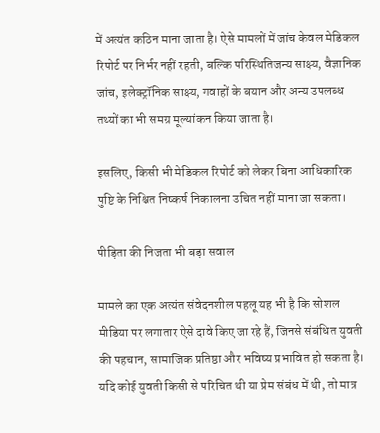में अत्यंत कठिन माना जाता है। ऐसे मामलों में जांच केवल मेडिकल रिपोर्ट पर निर्भर नहीं रहती, बल्कि परिस्थितिजन्य साक्ष्य, वैज्ञानिक जांच, इलेक्ट्रॉनिक साक्ष्य, गवाहों के बयान और अन्य उपलब्ध तथ्यों का भी समग्र मूल्यांकन किया जाता है।

इसलिए, किसी भी मेडिकल रिपोर्ट को लेकर बिना आधिकारिक पुष्टि के निश्चित निष्कर्ष निकालना उचित नहीं माना जा सकता।

पीड़िता की निजता भी बड़ा सवाल

मामले का एक अत्यंत संवेदनशील पहलू यह भी है कि सोशल मीडिया पर लगातार ऐसे दावे किए जा रहे हैं, जिनसे संबंधित युवती की पहचान, सामाजिक प्रतिष्ठा और भविष्य प्रभावित हो सकता है। यदि कोई युवती किसी से परिचित थी या प्रेम संबंध में थी, तो मात्र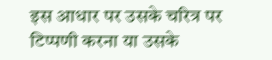इस आधार पर उसके चरित्र पर टिप्पणी करना या उसके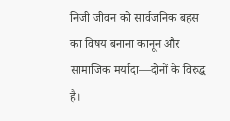निजी जीवन को सार्वजनिक बहस का विषय बनाना कानून और सामाजिक मर्यादा—दोनों के विरुद्ध है।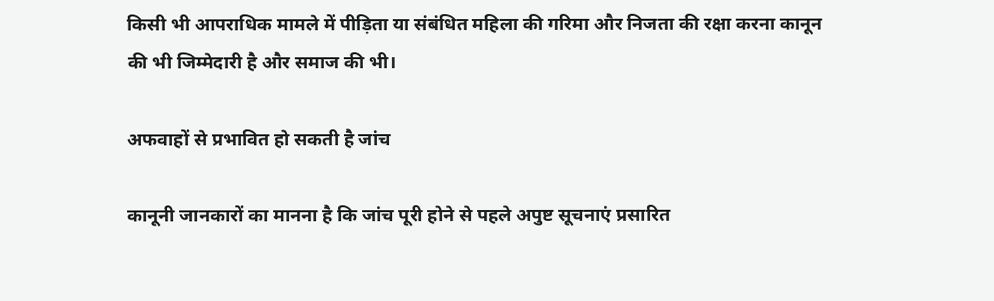किसी भी आपराधिक मामले में पीड़िता या संबंधित महिला की गरिमा और निजता की रक्षा करना कानून की भी जिम्मेदारी है और समाज की भी।

अफवाहों से प्रभावित हो सकती है जांच

कानूनी जानकारों का मानना है कि जांच पूरी होने से पहले अपुष्ट सूचनाएं प्रसारित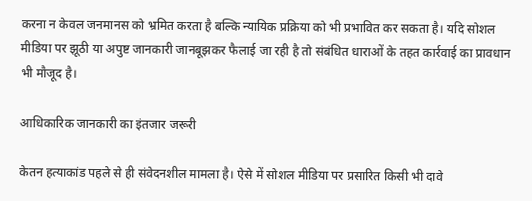करना न केवल जनमानस को भ्रमित करता है बल्कि न्यायिक प्रक्रिया को भी प्रभावित कर सकता है। यदि सोशल मीडिया पर झूठी या अपुष्ट जानकारी जानबूझकर फैलाई जा रही है तो संबंधित धाराओं के तहत कार्रवाई का प्रावधान भी मौजूद है।

आधिकारिक जानकारी का इंतजार जरूरी

केतन हत्याकांड पहले से ही संवेदनशील मामला है। ऐसे में सोशल मीडिया पर प्रसारित किसी भी दावे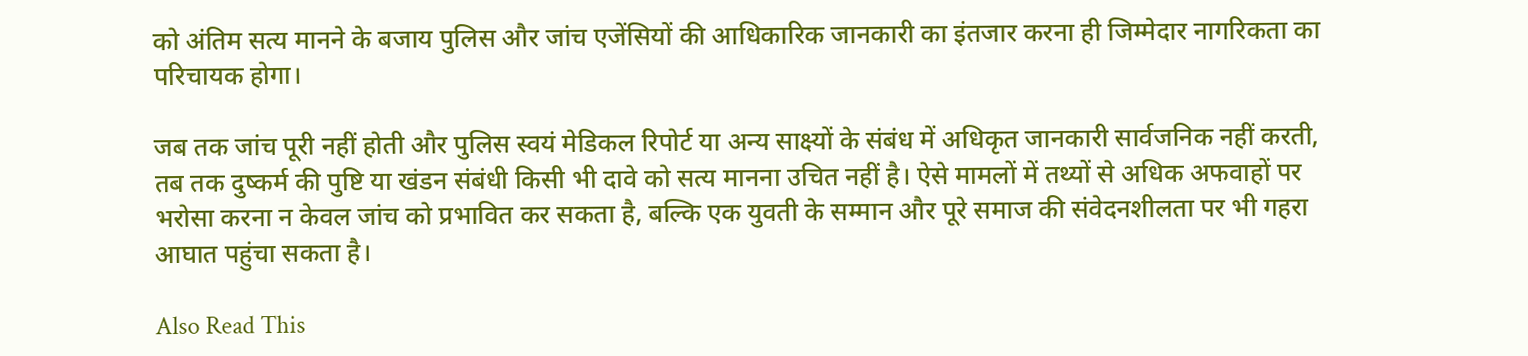को अंतिम सत्य मानने के बजाय पुलिस और जांच एजेंसियों की आधिकारिक जानकारी का इंतजार करना ही जिम्मेदार नागरिकता का परिचायक होगा।

जब तक जांच पूरी नहीं होती और पुलिस स्वयं मेडिकल रिपोर्ट या अन्य साक्ष्यों के संबंध में अधिकृत जानकारी सार्वजनिक नहीं करती, तब तक दुष्कर्म की पुष्टि या खंडन संबंधी किसी भी दावे को सत्य मानना उचित नहीं है। ऐसे मामलों में तथ्यों से अधिक अफवाहों पर भरोसा करना न केवल जांच को प्रभावित कर सकता है, बल्कि एक युवती के सम्मान और पूरे समाज की संवेदनशीलता पर भी गहरा आघात पहुंचा सकता है।

Also Read This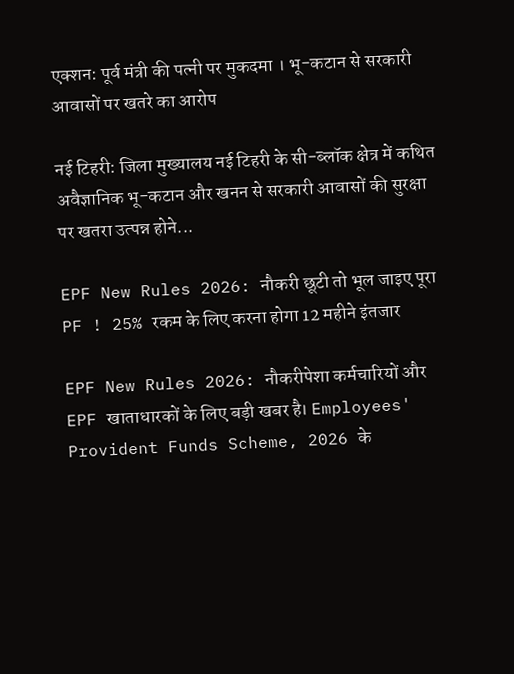एक्शन: पूर्व मंत्री की पत्नी पर मुकदमा । भू-कटान से सरकारी आवासों पर खतरे का आरोप

नई टिहरी: जिला मुख्यालय नई टिहरी के सी-ब्लॉक क्षेत्र में कथित अवैज्ञानिक भू-कटान और खनन से सरकारी आवासों की सुरक्षा पर खतरा उत्पन्न होने...

EPF New Rules 2026: नौकरी छूटी तो भूल जाइए पूरा PF ! 25% रकम के लिए करना होगा 12 महीने इंतजार

EPF New Rules 2026: नौकरीपेशा कर्मचारियों और EPF खाताधारकों के लिए बड़ी खबर है। Employees' Provident Funds Scheme, 2026 के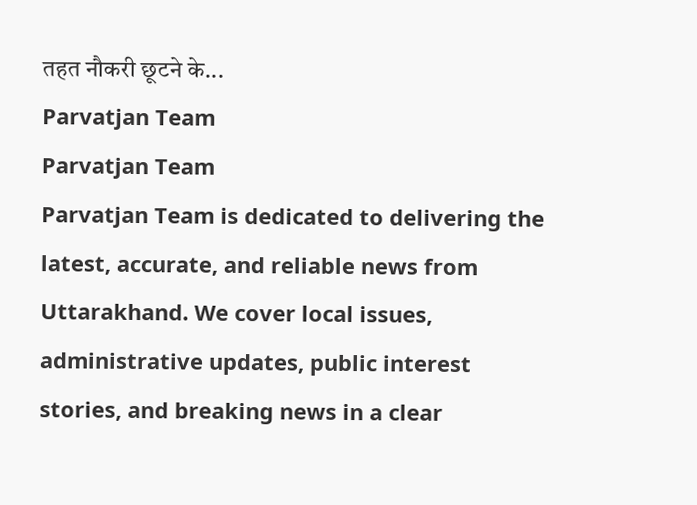तहत नौकरी छूटने के...
Parvatjan Team
Parvatjan Team
Parvatjan Team is dedicated to delivering the latest, accurate, and reliable news from Uttarakhand. We cover local issues, administrative updates, public interest stories, and breaking news in a clear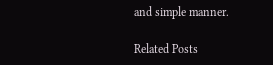and simple manner.

Related Posts